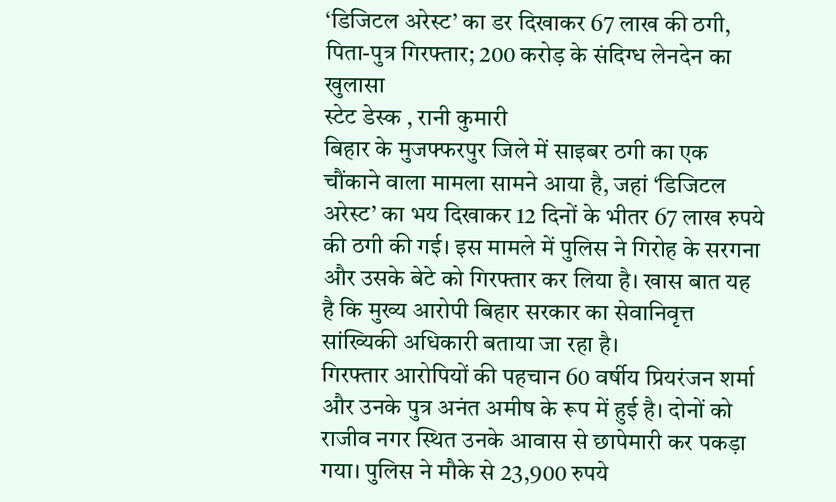‘डिजिटल अरेस्ट’ का डर दिखाकर 67 लाख की ठगी, पिता-पुत्र गिरफ्तार; 200 करोड़ के संदिग्ध लेनदेन का खुलासा
स्टेट डेस्क , रानी कुमारी
बिहार के मुजफ्फरपुर जिले में साइबर ठगी का एक चौंकाने वाला मामला सामने आया है, जहां ‘डिजिटल अरेस्ट’ का भय दिखाकर 12 दिनों के भीतर 67 लाख रुपये की ठगी की गई। इस मामले में पुलिस ने गिरोह के सरगना और उसके बेटे को गिरफ्तार कर लिया है। खास बात यह है कि मुख्य आरोपी बिहार सरकार का सेवानिवृत्त सांख्यिकी अधिकारी बताया जा रहा है।
गिरफ्तार आरोपियों की पहचान 60 वर्षीय प्रियरंजन शर्मा और उनके पुत्र अनंत अमीष के रूप में हुई है। दोनों को राजीव नगर स्थित उनके आवास से छापेमारी कर पकड़ा गया। पुलिस ने मौके से 23,900 रुपये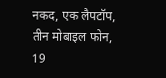नकद, एक लैपटॉप, तीन मोबाइल फोन, 19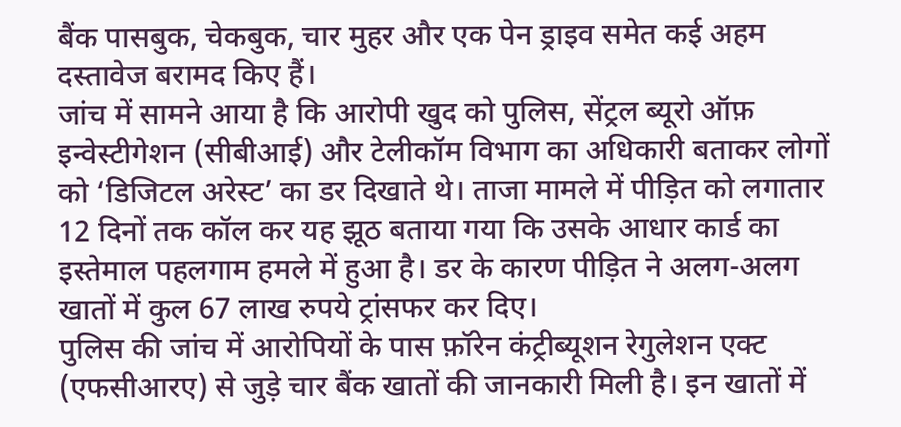बैंक पासबुक, चेकबुक, चार मुहर और एक पेन ड्राइव समेत कई अहम दस्तावेज बरामद किए हैं।
जांच में सामने आया है कि आरोपी खुद को पुलिस, सेंट्रल ब्यूरो ऑफ़ इन्वेस्टीगेशन (सीबीआई) और टेलीकॉम विभाग का अधिकारी बताकर लोगों को ‘डिजिटल अरेस्ट’ का डर दिखाते थे। ताजा मामले में पीड़ित को लगातार 12 दिनों तक कॉल कर यह झूठ बताया गया कि उसके आधार कार्ड का इस्तेमाल पहलगाम हमले में हुआ है। डर के कारण पीड़ित ने अलग-अलग खातों में कुल 67 लाख रुपये ट्रांसफर कर दिए।
पुलिस की जांच में आरोपियों के पास फ़ॉरेन कंट्रीब्यूशन रेगुलेशन एक्ट (एफसीआरए) से जुड़े चार बैंक खातों की जानकारी मिली है। इन खातों में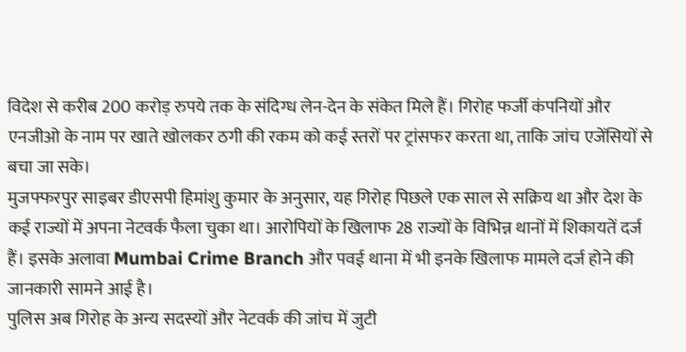विदेश से करीब 200 करोड़ रुपये तक के संदिग्ध लेन-देन के संकेत मिले हैं। गिरोह फर्जी कंपनियों और एनजीओ के नाम पर खाते खोलकर ठगी की रकम को कई स्तरों पर ट्रांसफर करता था, ताकि जांच एजेंसियों से बचा जा सके।
मुजफ्फरपुर साइबर डीएसपी हिमांशु कुमार के अनुसार, यह गिरोह पिछले एक साल से सक्रिय था और देश के कई राज्यों में अपना नेटवर्क फैला चुका था। आरोपियों के खिलाफ 28 राज्यों के विभिन्न थानों में शिकायतें दर्ज हैं। इसके अलावा Mumbai Crime Branch और पवई थाना में भी इनके खिलाफ मामले दर्ज होने की जानकारी सामने आई है।
पुलिस अब गिरोह के अन्य सदस्यों और नेटवर्क की जांच में जुटी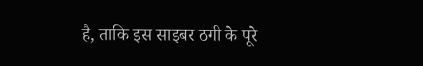है, ताकि इस साइबर ठगी के पूरे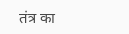तंत्र का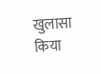खुलासा किया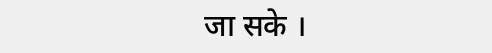जा सके ।